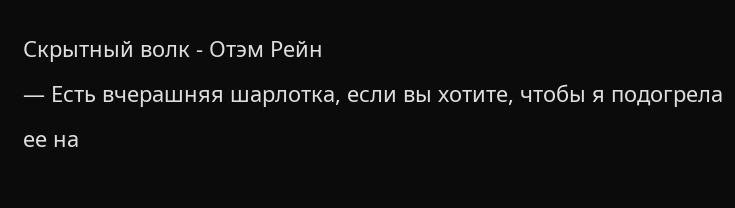Скрытный волк - Отэм Рейн
— Есть вчерашняя шарлотка, если вы хотите, чтобы я подогрела ее на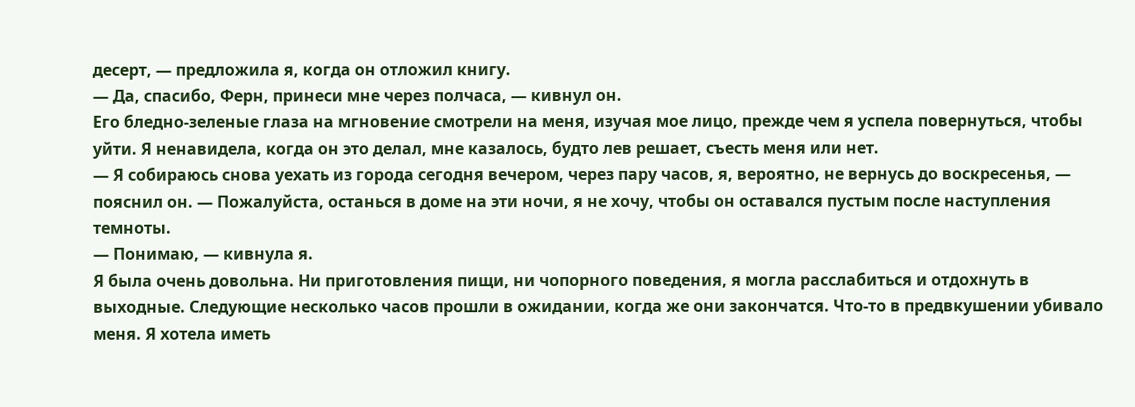десерт, — предложила я, когда он отложил книгу.
— Да, спасибо, Ферн, принеси мне через полчаса, — кивнул он.
Его бледно-зеленые глаза на мгновение смотрели на меня, изучая мое лицо, прежде чем я успела повернуться, чтобы уйти. Я ненавидела, когда он это делал, мне казалось, будто лев решает, съесть меня или нет.
— Я собираюсь снова уехать из города сегодня вечером, через пару часов, я, вероятно, не вернусь до воскресенья, — пояснил он. — Пожалуйста, останься в доме на эти ночи, я не хочу, чтобы он оставался пустым после наступления темноты.
— Понимаю, — кивнула я.
Я была очень довольна. Ни приготовления пищи, ни чопорного поведения, я могла расслабиться и отдохнуть в выходные. Следующие несколько часов прошли в ожидании, когда же они закончатся. Что-то в предвкушении убивало меня. Я хотела иметь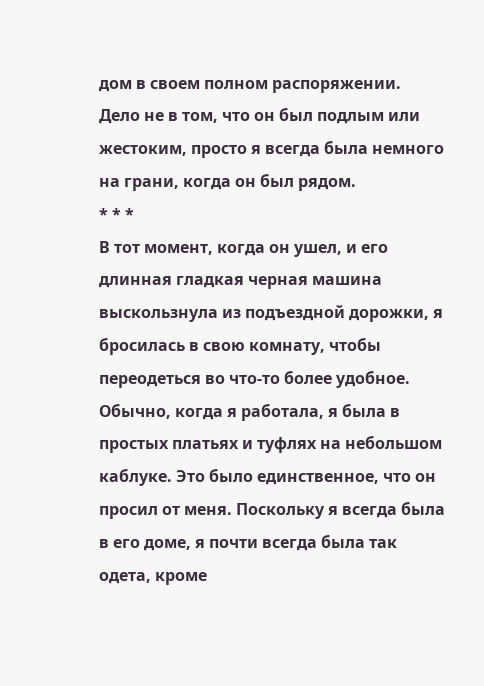дом в своем полном распоряжении.
Дело не в том, что он был подлым или жестоким, просто я всегда была немного на грани, когда он был рядом.
* * *
В тот момент, когда он ушел, и его длинная гладкая черная машина выскользнула из подъездной дорожки, я бросилась в свою комнату, чтобы переодеться во что-то более удобное. Обычно, когда я работала, я была в простых платьях и туфлях на небольшом каблуке. Это было единственное, что он просил от меня. Поскольку я всегда была в его доме, я почти всегда была так одета, кроме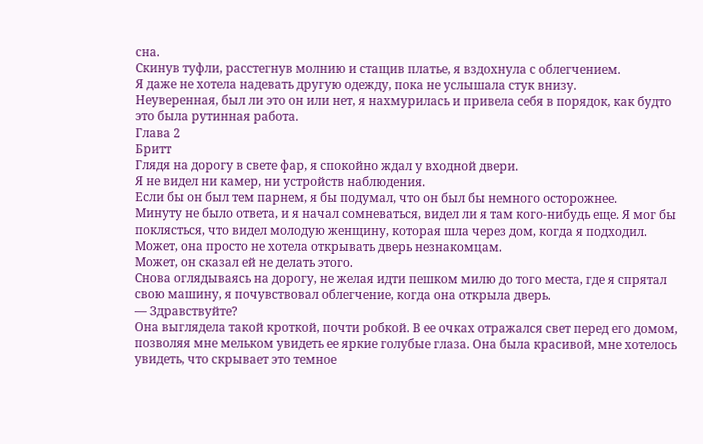сна.
Скинув туфли, расстегнув молнию и стащив платье, я вздохнула с облегчением.
Я даже не хотела надевать другую одежду, пока не услышала стук внизу.
Неуверенная, был ли это он или нет, я нахмурилась и привела себя в порядок, как будто это была рутинная работа.
Глава 2
Бритт
Глядя на дорогу в свете фар, я спокойно ждал у входной двери.
Я не видел ни камер, ни устройств наблюдения.
Если бы он был тем парнем, я бы подумал, что он был бы немного осторожнее.
Минуту не было ответа, и я начал сомневаться, видел ли я там кого-нибудь еще. Я мог бы поклясться, что видел молодую женщину, которая шла через дом, когда я подходил. Может, она просто не хотела открывать дверь незнакомцам.
Может, он сказал ей не делать этого.
Снова оглядываясь на дорогу, не желая идти пешком милю до того места, где я спрятал свою машину, я почувствовал облегчение, когда она открыла дверь.
— Здравствуйте?
Она выглядела такой кроткой, почти робкой. В ее очках отражался свет перед его домом, позволяя мне мельком увидеть ее яркие голубые глаза. Она была красивой, мне хотелось увидеть, что скрывает это темное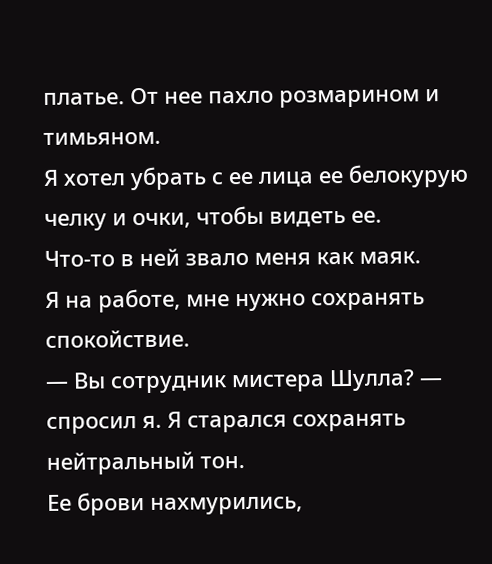платье. От нее пахло розмарином и тимьяном.
Я хотел убрать с ее лица ее белокурую челку и очки, чтобы видеть ее.
Что-то в ней звало меня как маяк.
Я на работе, мне нужно сохранять спокойствие.
— Вы сотрудник мистера Шулла? — спросил я. Я старался сохранять нейтральный тон.
Ее брови нахмурились,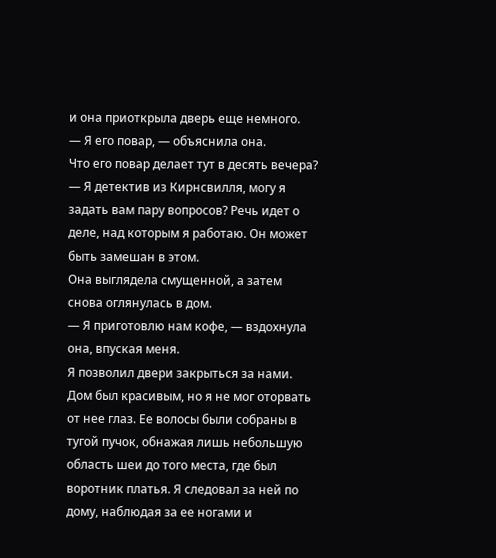и она приоткрыла дверь еще немного.
— Я его повар, — объяснила она.
Что его повар делает тут в десять вечера?
— Я детектив из Кирнсвилля, могу я задать вам пару вопросов? Речь идет о деле, над которым я работаю. Он может быть замешан в этом.
Она выглядела смущенной, а затем снова оглянулась в дом.
— Я приготовлю нам кофе, — вздохнула она, впуская меня.
Я позволил двери закрыться за нами.
Дом был красивым, но я не мог оторвать от нее глаз. Ее волосы были собраны в тугой пучок, обнажая лишь небольшую область шеи до того места, где был воротник платья. Я следовал за ней по дому, наблюдая за ее ногами и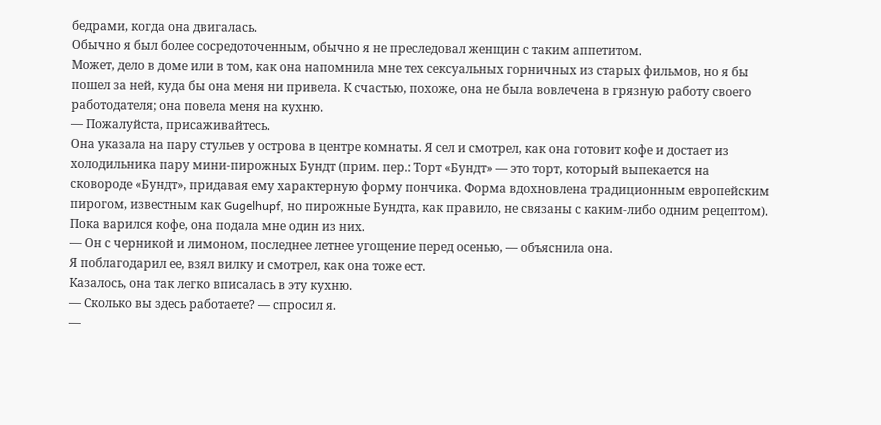бедрами, когда она двигалась.
Обычно я был более сосредоточенным, обычно я не преследовал женщин с таким аппетитом.
Может, дело в доме или в том, как она напомнила мне тех сексуальных горничных из старых фильмов, но я бы пошел за ней, куда бы она меня ни привела. К счастью, похоже, она не была вовлечена в грязную работу своего работодателя; она повела меня на кухню.
— Пожалуйста, присаживайтесь.
Она указала на пару стульев у острова в центре комнаты. Я сел и смотрел, как она готовит кофе и достает из холодильника пару мини-пирожных Бундт (прим. пер.: Торт «Бундт» — это торт, который выпекается на сковороде «Бундт», придавая ему характерную форму пончика. Форма вдохновлена традиционным европейским пирогом, известным как Gugelhupf, но пирожные Бундта, как правило, не связаны с каким-либо одним рецептом). Пока варился кофе, она подала мне один из них.
— Он с черникой и лимоном, последнее летнее угощение перед осенью, — объяснила она.
Я поблагодарил ее, взял вилку и смотрел, как она тоже ест.
Казалось, она так легко вписалась в эту кухню.
— Сколько вы здесь работаете? — спросил я.
—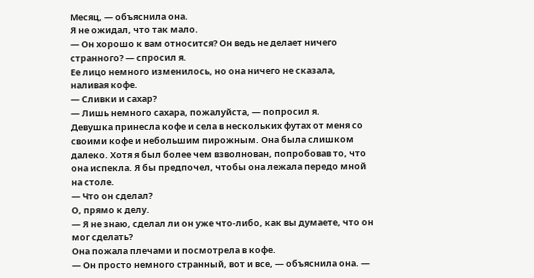Месяц, — объяснила она.
Я не ожидал, что так мало.
— Он хорошо к вам относится? Он ведь не делает ничего странного? — спросил я.
Ее лицо немного изменилось, но она ничего не сказала, наливая кофе.
— Сливки и сахар?
— Лишь немного сахара, пожалуйста, — попросил я.
Девушка принесла кофе и села в нескольких футах от меня со своими кофе и небольшим пирожным. Она была слишком далеко. Хотя я был более чем взволнован, попробовав то, что она испекла. Я бы предпочел, чтобы она лежала передо мной на столе.
— Что он сделал?
О, прямо к делу.
— Я не знаю, сделал ли он уже что-либо, как вы думаете, что он мог сделать?
Она пожала плечами и посмотрела в кофе.
— Он просто немного странный, вот и все, — объяснила она. —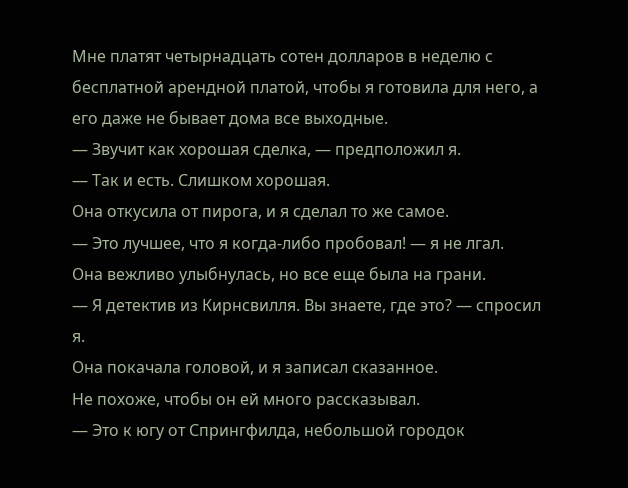Мне платят четырнадцать сотен долларов в неделю с бесплатной арендной платой, чтобы я готовила для него, а его даже не бывает дома все выходные.
— Звучит как хорошая сделка, — предположил я.
— Так и есть. Слишком хорошая.
Она откусила от пирога, и я сделал то же самое.
— Это лучшее, что я когда-либо пробовал! — я не лгал.
Она вежливо улыбнулась, но все еще была на грани.
— Я детектив из Кирнсвилля. Вы знаете, где это? — спросил я.
Она покачала головой, и я записал сказанное.
Не похоже, чтобы он ей много рассказывал.
— Это к югу от Спрингфилда, небольшой городок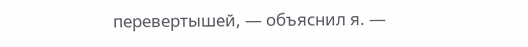перевертышей, — объяснил я. —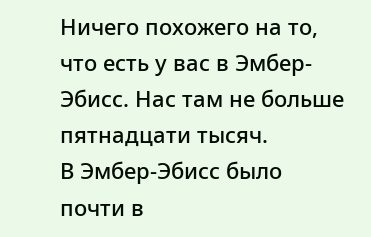Ничего похожего на то, что есть у вас в Эмбер-Эбисс. Нас там не больше пятнадцати тысяч.
В Эмбер-Эбисс было почти в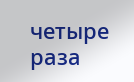четыре раза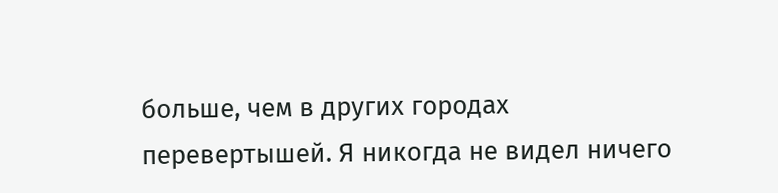больше, чем в других городах перевертышей. Я никогда не видел ничего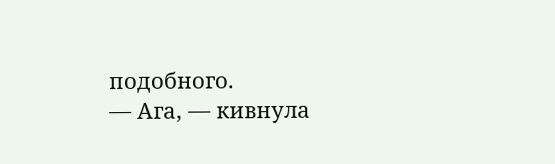подобного.
— Ага, — кивнула